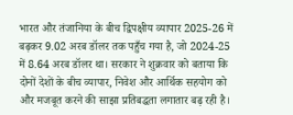भारत और तंजानिया के बीच द्विपक्षीय व्यापार 2025-26 में बढ़कर 9.02 अरब डॉलर तक पहुँच गया है, जो 2024-25 में 8.64 अरब डॉलर था। सरकार ने शुक्रवार को बताया कि दोनों देशों के बीच व्यापार, निवेश और आर्थिक सहयोग को और मजबूत करने की साझा प्रतिबद्धता लगातार बढ़ रही है।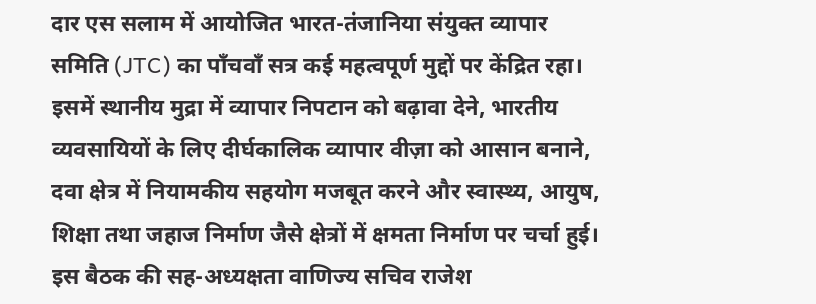दार एस सलाम में आयोजित भारत-तंजानिया संयुक्त व्यापार समिति (JTC) का पाँचवाँ सत्र कई महत्वपूर्ण मुद्दों पर केंद्रित रहा। इसमें स्थानीय मुद्रा में व्यापार निपटान को बढ़ावा देने, भारतीय व्यवसायियों के लिए दीर्घकालिक व्यापार वीज़ा को आसान बनाने, दवा क्षेत्र में नियामकीय सहयोग मजबूत करने और स्वास्थ्य, आयुष, शिक्षा तथा जहाज निर्माण जैसे क्षेत्रों में क्षमता निर्माण पर चर्चा हुई।
इस बैठक की सह-अध्यक्षता वाणिज्य सचिव राजेश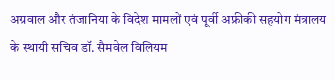अग्रवाल और तंजानिया के विदेश मामलों एवं पूर्वी अफ्रीकी सहयोग मंत्रालय के स्थायी सचिव डॉ. सैमवेल विलियम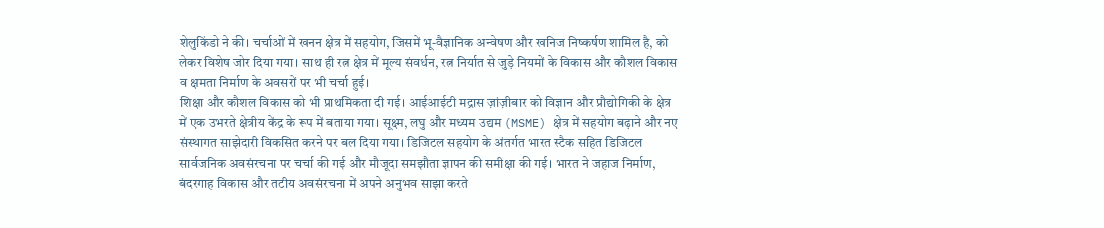शेलुकिंडो ने की। चर्चाओं में खनन क्षेत्र में सहयोग, जिसमें भू-वैज्ञानिक अन्वेषण और खनिज निष्कर्षण शामिल है, को लेकर विशेष जोर दिया गया। साथ ही रत्न क्षेत्र में मूल्य संवर्धन, रत्न निर्यात से जुड़े नियमों के विकास और कौशल विकास व क्षमता निर्माण के अवसरों पर भी चर्चा हुई।
शिक्षा और कौशल विकास को भी प्राथमिकता दी गई। आईआईटी मद्रास ज़ांज़ीबार को विज्ञान और प्रौद्योगिकी के क्षेत्र में एक उभरते क्षेत्रीय केंद्र के रूप में बताया गया। सूक्ष्म, लघु और मध्यम उद्यम (MSME) क्षेत्र में सहयोग बढ़ाने और नए संस्थागत साझेदारी विकसित करने पर बल दिया गया। डिजिटल सहयोग के अंतर्गत भारत स्टैक सहित डिजिटल सार्वजनिक अवसंरचना पर चर्चा की गई और मौजूदा समझौता ज्ञापन की समीक्षा की गई। भारत ने जहाज निर्माण, बंदरगाह विकास और तटीय अवसंरचना में अपने अनुभव साझा करते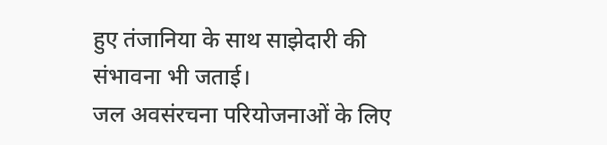हुए तंजानिया के साथ साझेदारी की संभावना भी जताई।
जल अवसंरचना परियोजनाओं के लिए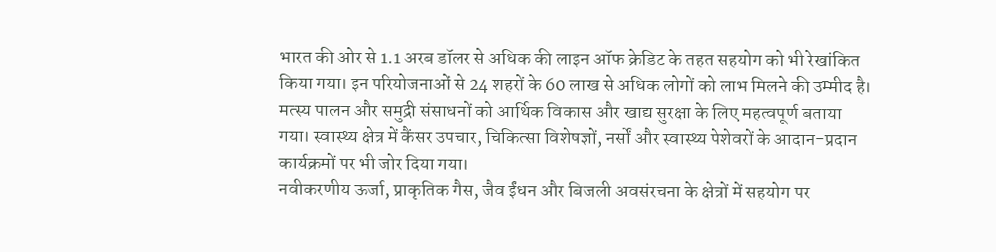भारत की ओर से 1.1 अरब डॉलर से अधिक की लाइन ऑफ क्रेडिट के तहत सहयोग को भी रेखांकित किया गया। इन परियोजनाओं से 24 शहरों के 60 लाख से अधिक लोगों को लाभ मिलने की उम्मीद है। मत्स्य पालन और समुद्री संसाधनों को आर्थिक विकास और खाद्य सुरक्षा के लिए महत्वपूर्ण बताया गया। स्वास्थ्य क्षेत्र में कैंसर उपचार, चिकित्सा विशेषज्ञों, नर्सों और स्वास्थ्य पेशेवरों के आदान-प्रदान कार्यक्रमों पर भी जोर दिया गया।
नवीकरणीय ऊर्जा, प्राकृतिक गैस, जैव ईंधन और बिजली अवसंरचना के क्षेत्रों में सहयोग पर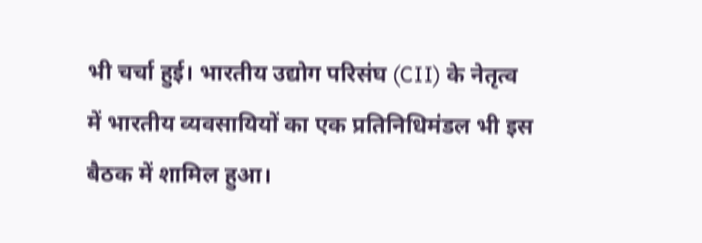भी चर्चा हुई। भारतीय उद्योग परिसंघ (CII) के नेतृत्व में भारतीय व्यवसायियों का एक प्रतिनिधिमंडल भी इस बैठक में शामिल हुआ।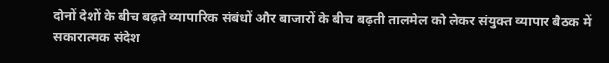दोनों देशों के बीच बढ़ते व्यापारिक संबंधों और बाजारों के बीच बढ़ती तालमेल को लेकर संयुक्त व्यापार बैठक में सकारात्मक संदेश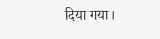दिया गया।